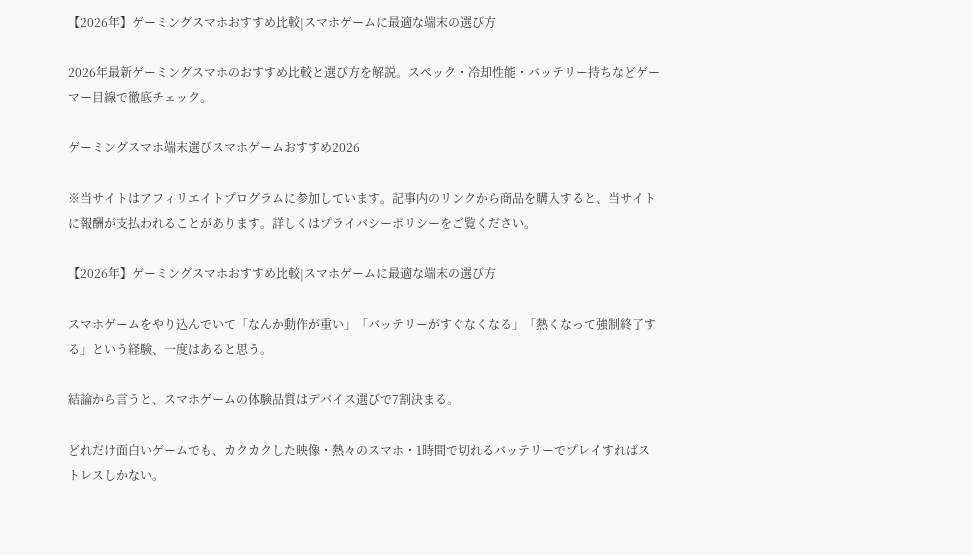【2026年】ゲーミングスマホおすすめ比較|スマホゲームに最適な端末の選び方

2026年最新ゲーミングスマホのおすすめ比較と選び方を解説。スペック・冷却性能・バッテリー持ちなどゲーマー目線で徹底チェック。

ゲーミングスマホ端末選びスマホゲームおすすめ2026

※当サイトはアフィリエイトプログラムに参加しています。記事内のリンクから商品を購入すると、当サイトに報酬が支払われることがあります。詳しくはプライバシーポリシーをご覧ください。

【2026年】ゲーミングスマホおすすめ比較|スマホゲームに最適な端末の選び方

スマホゲームをやり込んでいて「なんか動作が重い」「バッテリーがすぐなくなる」「熱くなって強制終了する」という経験、一度はあると思う。

結論から言うと、スマホゲームの体験品質はデバイス選びで7割決まる。

どれだけ面白いゲームでも、カクカクした映像・熱々のスマホ・1時間で切れるバッテリーでプレイすればストレスしかない。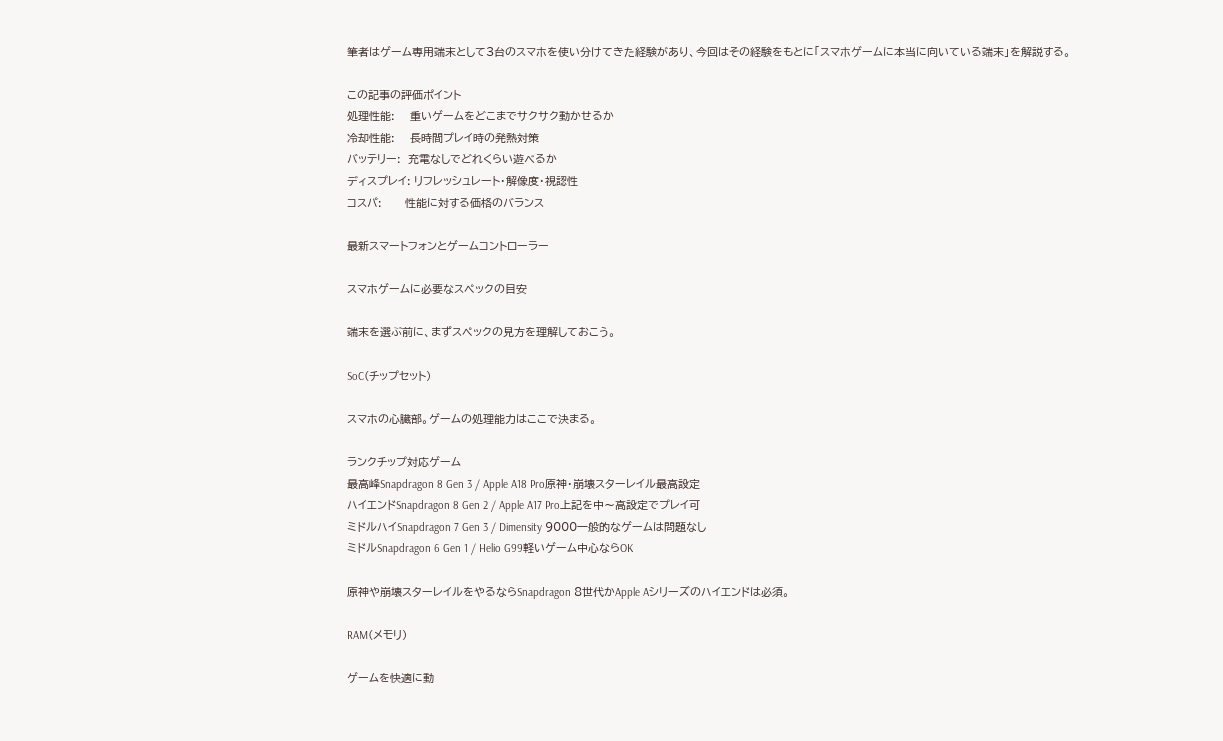筆者はゲーム専用端末として3台のスマホを使い分けてきた経験があり、今回はその経験をもとに「スマホゲームに本当に向いている端末」を解説する。

この記事の評価ポイント
処理性能:    重いゲームをどこまでサクサク動かせるか
冷却性能:    長時間プレイ時の発熱対策
バッテリー:  充電なしでどれくらい遊べるか
ディスプレイ: リフレッシュレート・解像度・視認性
コスパ:      性能に対する価格のバランス

最新スマートフォンとゲームコントローラー

スマホゲームに必要なスペックの目安

端末を選ぶ前に、まずスペックの見方を理解しておこう。

SoC(チップセット)

スマホの心臓部。ゲームの処理能力はここで決まる。

ランクチップ対応ゲーム
最高峰Snapdragon 8 Gen 3 / Apple A18 Pro原神・崩壊スターレイル最高設定
ハイエンドSnapdragon 8 Gen 2 / Apple A17 Pro上記を中〜高設定でプレイ可
ミドルハイSnapdragon 7 Gen 3 / Dimensity 9000一般的なゲームは問題なし
ミドルSnapdragon 6 Gen 1 / Helio G99軽いゲーム中心ならOK

原神や崩壊スターレイルをやるならSnapdragon 8世代かApple Aシリーズのハイエンドは必須。

RAM(メモリ)

ゲームを快適に動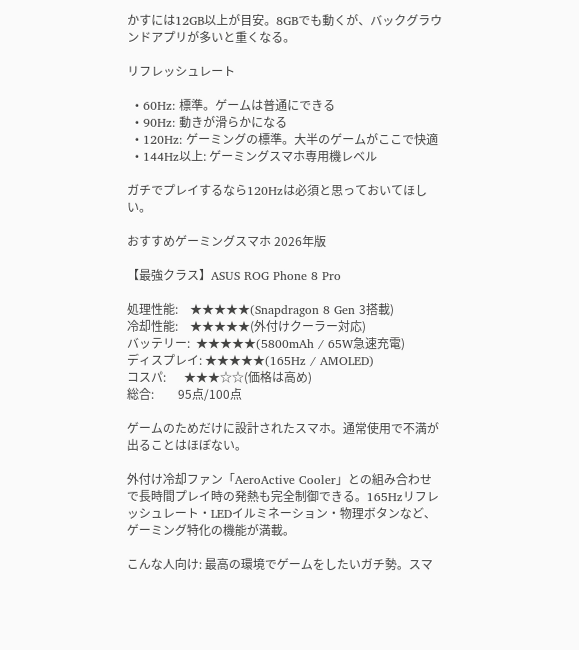かすには12GB以上が目安。8GBでも動くが、バックグラウンドアプリが多いと重くなる。

リフレッシュレート

  • 60Hz: 標準。ゲームは普通にできる
  • 90Hz: 動きが滑らかになる
  • 120Hz: ゲーミングの標準。大半のゲームがここで快適
  • 144Hz以上: ゲーミングスマホ専用機レベル

ガチでプレイするなら120Hzは必須と思っておいてほしい。

おすすめゲーミングスマホ 2026年版

【最強クラス】ASUS ROG Phone 8 Pro

処理性能:    ★★★★★(Snapdragon 8 Gen 3搭載)
冷却性能:    ★★★★★(外付けクーラー対応)
バッテリー:  ★★★★★(5800mAh / 65W急速充電)
ディスプレイ: ★★★★★(165Hz / AMOLED)
コスパ:      ★★★☆☆(価格は高め)
総合:        95点/100点

ゲームのためだけに設計されたスマホ。通常使用で不満が出ることはほぼない。

外付け冷却ファン「AeroActive Cooler」との組み合わせで長時間プレイ時の発熱も完全制御できる。165Hzリフレッシュレート・LEDイルミネーション・物理ボタンなど、ゲーミング特化の機能が満載。

こんな人向け: 最高の環境でゲームをしたいガチ勢。スマ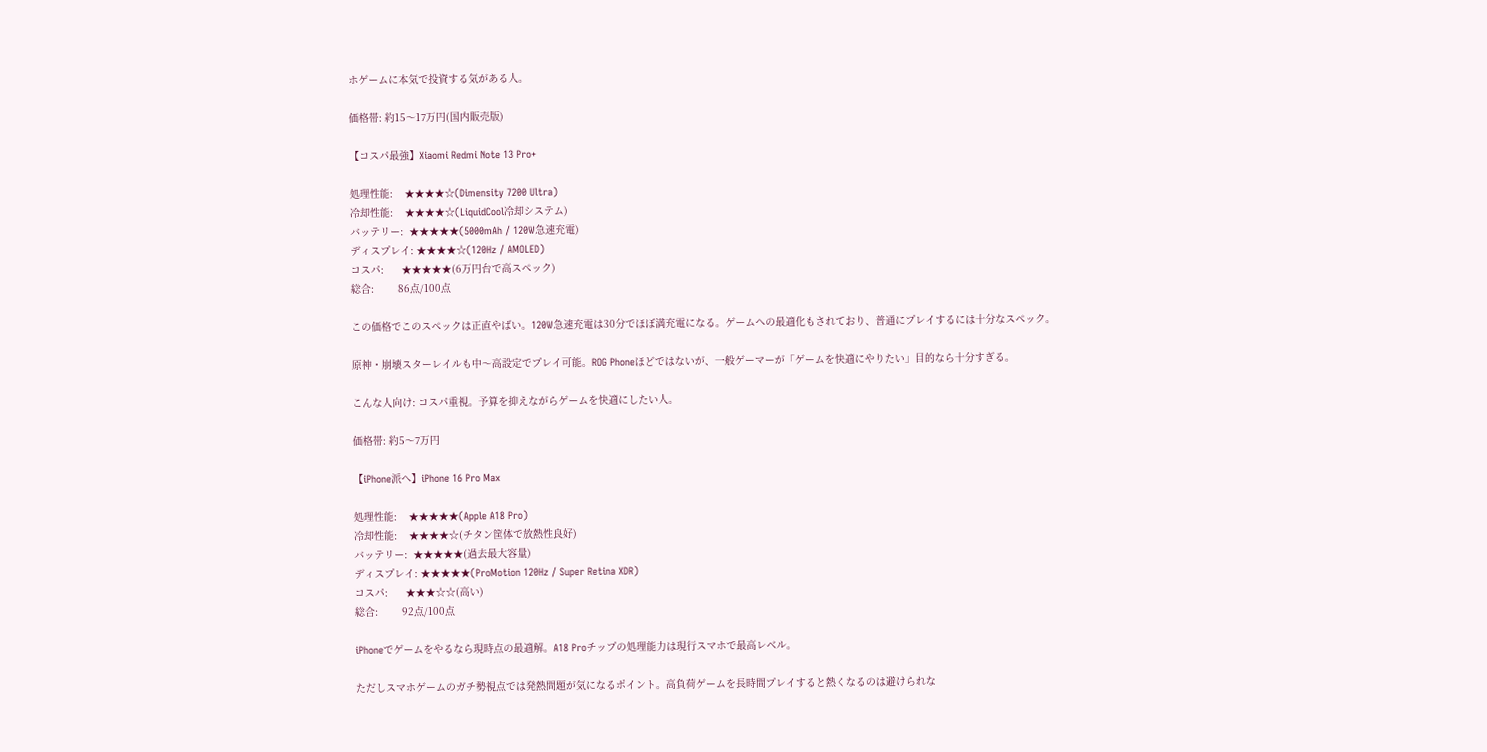ホゲームに本気で投資する気がある人。

価格帯: 約15〜17万円(国内販売版)

【コスパ最強】Xiaomi Redmi Note 13 Pro+

処理性能:    ★★★★☆(Dimensity 7200 Ultra)
冷却性能:    ★★★★☆(LiquidCool冷却システム)
バッテリー:  ★★★★★(5000mAh / 120W急速充電)
ディスプレイ: ★★★★☆(120Hz / AMOLED)
コスパ:      ★★★★★(6万円台で高スペック)
総合:        86点/100点

この価格でこのスペックは正直やばい。120W急速充電は30分でほぼ満充電になる。ゲームへの最適化もされており、普通にプレイするには十分なスペック。

原神・崩壊スターレイルも中〜高設定でプレイ可能。ROG Phoneほどではないが、一般ゲーマーが「ゲームを快適にやりたい」目的なら十分すぎる。

こんな人向け: コスパ重視。予算を抑えながらゲームを快適にしたい人。

価格帯: 約5〜7万円

【iPhone派へ】iPhone 16 Pro Max

処理性能:    ★★★★★(Apple A18 Pro)
冷却性能:    ★★★★☆(チタン筐体で放熱性良好)
バッテリー:  ★★★★★(過去最大容量)
ディスプレイ: ★★★★★(ProMotion 120Hz / Super Retina XDR)
コスパ:      ★★★☆☆(高い)
総合:        92点/100点

iPhoneでゲームをやるなら現時点の最適解。A18 Proチップの処理能力は現行スマホで最高レベル。

ただしスマホゲームのガチ勢視点では発熱問題が気になるポイント。高負荷ゲームを長時間プレイすると熱くなるのは避けられな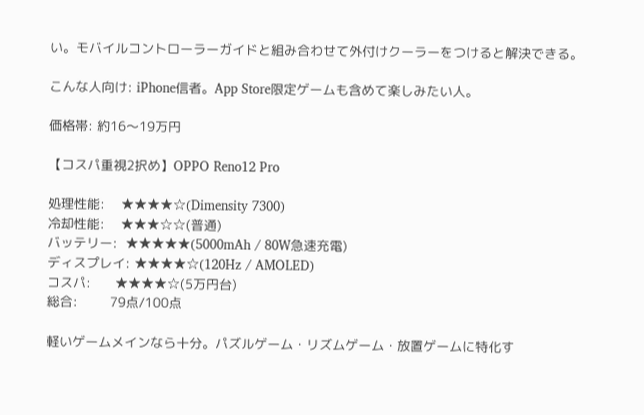い。モバイルコントローラーガイドと組み合わせて外付けクーラーをつけると解決できる。

こんな人向け: iPhone信者。App Store限定ゲームも含めて楽しみたい人。

価格帯: 約16〜19万円

【コスパ重視2択め】OPPO Reno12 Pro

処理性能:    ★★★★☆(Dimensity 7300)
冷却性能:    ★★★☆☆(普通)
バッテリー:  ★★★★★(5000mAh / 80W急速充電)
ディスプレイ: ★★★★☆(120Hz / AMOLED)
コスパ:      ★★★★☆(5万円台)
総合:        79点/100点

軽いゲームメインなら十分。パズルゲーム・リズムゲーム・放置ゲームに特化す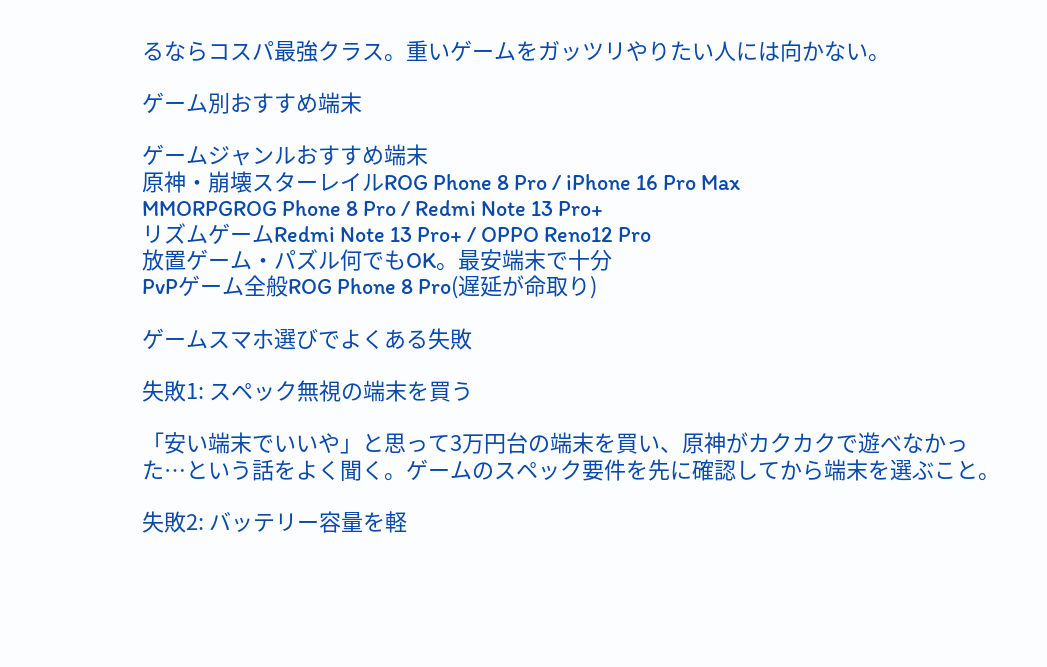るならコスパ最強クラス。重いゲームをガッツリやりたい人には向かない。

ゲーム別おすすめ端末

ゲームジャンルおすすめ端末
原神・崩壊スターレイルROG Phone 8 Pro / iPhone 16 Pro Max
MMORPGROG Phone 8 Pro / Redmi Note 13 Pro+
リズムゲームRedmi Note 13 Pro+ / OPPO Reno12 Pro
放置ゲーム・パズル何でもOK。最安端末で十分
PvPゲーム全般ROG Phone 8 Pro(遅延が命取り)

ゲームスマホ選びでよくある失敗

失敗1: スペック無視の端末を買う

「安い端末でいいや」と思って3万円台の端末を買い、原神がカクカクで遊べなかった…という話をよく聞く。ゲームのスペック要件を先に確認してから端末を選ぶこと。

失敗2: バッテリー容量を軽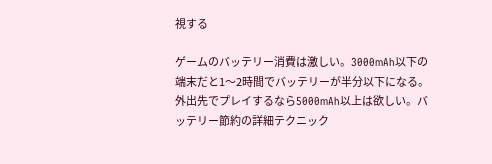視する

ゲームのバッテリー消費は激しい。3000mAh以下の端末だと1〜2時間でバッテリーが半分以下になる。外出先でプレイするなら5000mAh以上は欲しい。バッテリー節約の詳細テクニック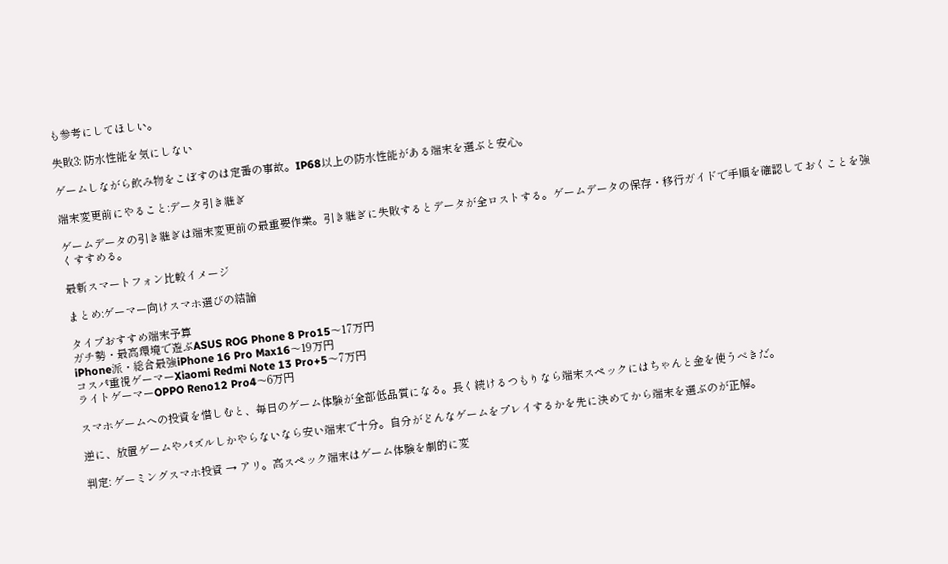も参考にしてほしい。

失敗3: 防水性能を気にしない

ゲームしながら飲み物をこぼすのは定番の事故。IP68以上の防水性能がある端末を選ぶと安心。

端末変更前にやること:データ引き継ぎ

ゲームデータの引き継ぎは端末変更前の最重要作業。引き継ぎに失敗するとデータが全ロストする。ゲームデータの保存・移行ガイドで手順を確認しておくことを強くすすめる。

最新スマートフォン比較イメージ

まとめ:ゲーマー向けスマホ選びの結論

タイプおすすめ端末予算
ガチ勢・最高環境で遊ぶASUS ROG Phone 8 Pro15〜17万円
iPhone派・総合最強iPhone 16 Pro Max16〜19万円
コスパ重視ゲーマーXiaomi Redmi Note 13 Pro+5〜7万円
ライトゲーマーOPPO Reno12 Pro4〜6万円

スマホゲームへの投資を惜しむと、毎日のゲーム体験が全部低品質になる。長く続けるつもりなら端末スペックにはちゃんと金を使うべきだ。

逆に、放置ゲームやパズルしかやらないなら安い端末で十分。自分がどんなゲームをプレイするかを先に決めてから端末を選ぶのが正解。

判定: ゲーミングスマホ投資 → アリ。高スペック端末はゲーム体験を劇的に変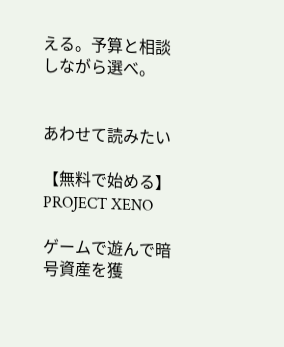える。予算と相談しながら選べ。


あわせて読みたい

【無料で始める】PROJECT XENO

ゲームで遊んで暗号資産を獲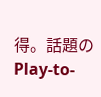得。話題のPlay-to-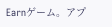Earnゲーム。アプ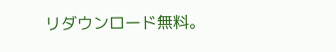リダウンロード無料。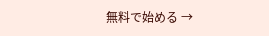無料で始める →